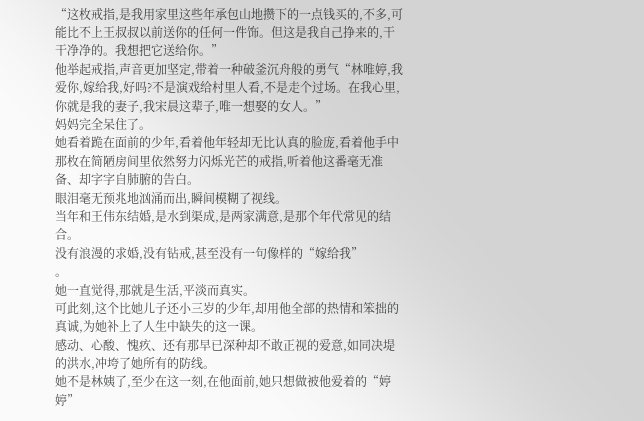“这枚戒指,是我用家里这些年承包山地攒下的一点钱买的,不多,可能比不上王叔叔以前送你的任何一件饰。但这是我自己挣来的,干干净净的。我想把它送给你。”
他举起戒指,声音更加坚定,带着一种破釜沉舟般的勇气“林唯婷,我爱你,嫁给我,好吗?不是演戏给村里人看,不是走个过场。在我心里,你就是我的妻子,我宋晨这辈子,唯一想娶的女人。”
妈妈完全呆住了。
她看着跪在面前的少年,看着他年轻却无比认真的脸庞,看着他手中那枚在简陋房间里依然努力闪烁光芒的戒指,听着他这番毫无准备、却字字自肺腑的告白。
眼泪毫无预兆地汹涌而出,瞬间模糊了视线。
当年和王伟东结婚,是水到渠成,是两家满意,是那个年代常见的结合。
没有浪漫的求婚,没有钻戒,甚至没有一句像样的“嫁给我”
。
她一直觉得,那就是生活,平淡而真实。
可此刻,这个比她儿子还小三岁的少年,却用他全部的热情和笨拙的真诚,为她补上了人生中缺失的这一课。
感动、心酸、愧疚、还有那早已深种却不敢正视的爱意,如同决堤的洪水,冲垮了她所有的防线。
她不是林姨了,至少在这一刻,在他面前,她只想做被他爱着的“婷婷”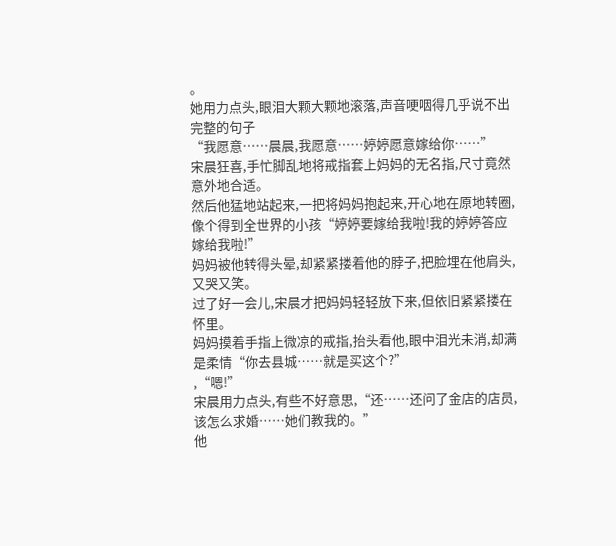。
她用力点头,眼泪大颗大颗地滚落,声音哽咽得几乎说不出完整的句子
“我愿意……晨晨,我愿意……婷婷愿意嫁给你……”
宋晨狂喜,手忙脚乱地将戒指套上妈妈的无名指,尺寸竟然意外地合适。
然后他猛地站起来,一把将妈妈抱起来,开心地在原地转圈,像个得到全世界的小孩“婷婷要嫁给我啦!我的婷婷答应嫁给我啦!”
妈妈被他转得头晕,却紧紧搂着他的脖子,把脸埋在他肩头,又哭又笑。
过了好一会儿,宋晨才把妈妈轻轻放下来,但依旧紧紧搂在怀里。
妈妈摸着手指上微凉的戒指,抬头看他,眼中泪光未消,却满是柔情“你去县城……就是买这个?”
,“嗯!”
宋晨用力点头,有些不好意思,“还……还问了金店的店员,该怎么求婚……她们教我的。”
他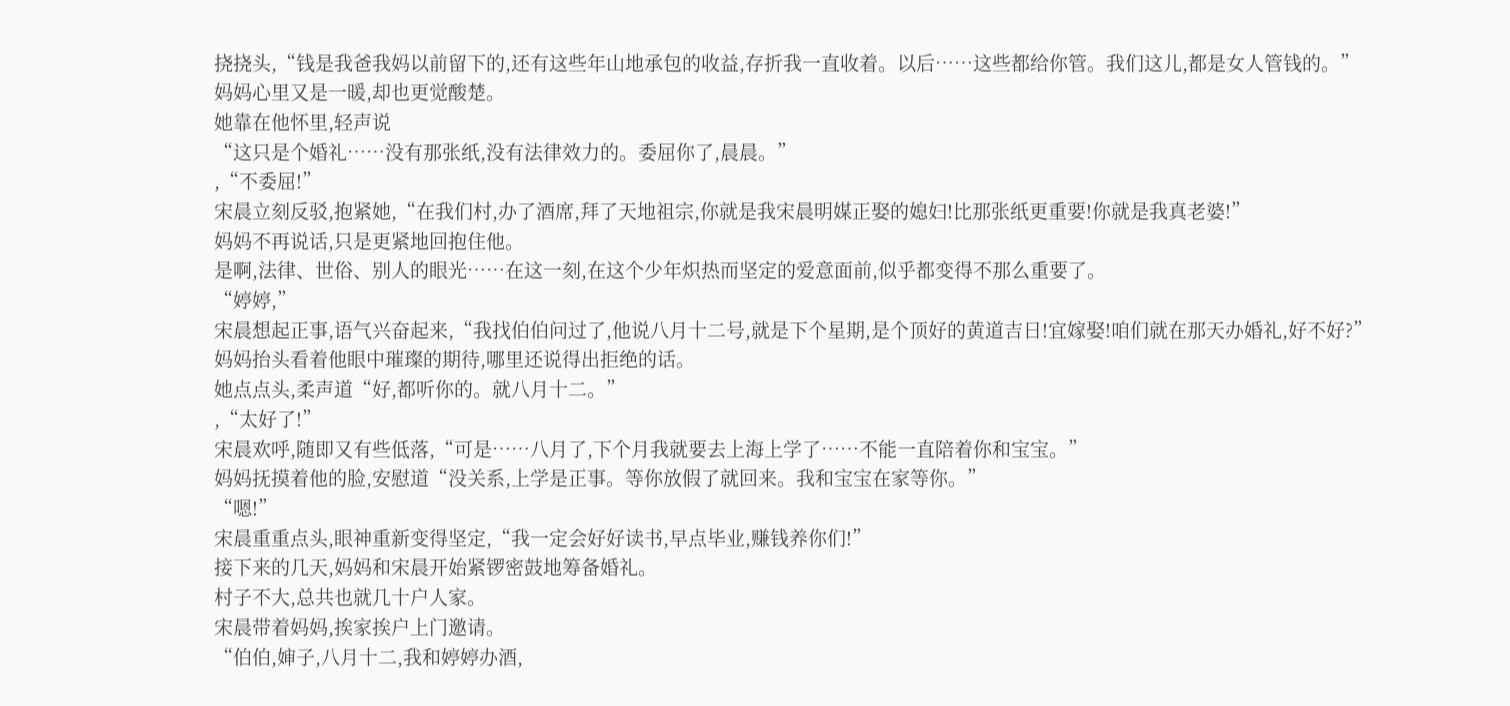挠挠头,“钱是我爸我妈以前留下的,还有这些年山地承包的收益,存折我一直收着。以后……这些都给你管。我们这儿,都是女人管钱的。”
妈妈心里又是一暖,却也更觉酸楚。
她靠在他怀里,轻声说
“这只是个婚礼……没有那张纸,没有法律效力的。委屈你了,晨晨。”
,“不委屈!”
宋晨立刻反驳,抱紧她,“在我们村,办了酒席,拜了天地祖宗,你就是我宋晨明媒正娶的媳妇!比那张纸更重要!你就是我真老婆!”
妈妈不再说话,只是更紧地回抱住他。
是啊,法律、世俗、别人的眼光……在这一刻,在这个少年炽热而坚定的爱意面前,似乎都变得不那么重要了。
“婷婷,”
宋晨想起正事,语气兴奋起来,“我找伯伯问过了,他说八月十二号,就是下个星期,是个顶好的黄道吉日!宜嫁娶!咱们就在那天办婚礼,好不好?”
妈妈抬头看着他眼中璀璨的期待,哪里还说得出拒绝的话。
她点点头,柔声道“好,都听你的。就八月十二。”
,“太好了!”
宋晨欢呼,随即又有些低落,“可是……八月了,下个月我就要去上海上学了……不能一直陪着你和宝宝。”
妈妈抚摸着他的脸,安慰道“没关系,上学是正事。等你放假了就回来。我和宝宝在家等你。”
“嗯!”
宋晨重重点头,眼神重新变得坚定,“我一定会好好读书,早点毕业,赚钱养你们!”
接下来的几天,妈妈和宋晨开始紧锣密鼓地筹备婚礼。
村子不大,总共也就几十户人家。
宋晨带着妈妈,挨家挨户上门邀请。
“伯伯,婶子,八月十二,我和婷婷办酒,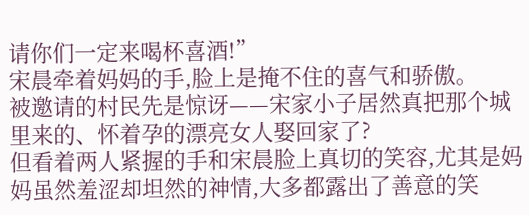请你们一定来喝杯喜酒!”
宋晨牵着妈妈的手,脸上是掩不住的喜气和骄傲。
被邀请的村民先是惊讶——宋家小子居然真把那个城里来的、怀着孕的漂亮女人娶回家了?
但看着两人紧握的手和宋晨脸上真切的笑容,尤其是妈妈虽然羞涩却坦然的神情,大多都露出了善意的笑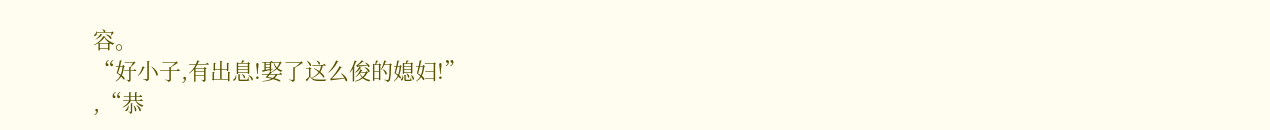容。
“好小子,有出息!娶了这么俊的媳妇!”
,“恭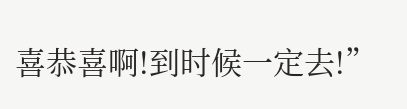喜恭喜啊!到时候一定去!”